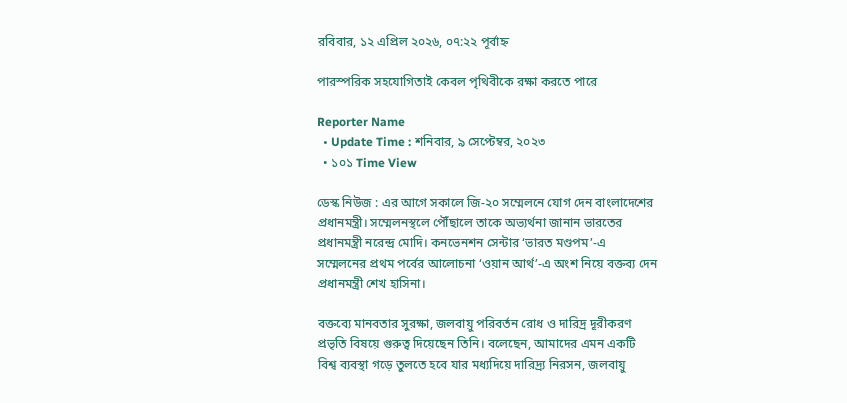রবিবার, ১২ এপ্রিল ২০২৬, ০৭:২২ পূর্বাহ্ন

পারস্পরিক সহযোগিতাই কেবল পৃথিবীকে রক্ষা করতে পারে

Reporter Name
  • Update Time : শনিবার, ৯ সেপ্টেম্বর, ২০২৩
  • ১০১ Time View

ডেস্ক নিউজ : এর আগে সকালে জি-২০ সম্মেলনে যোগ দেন বাংলাদেশের প্রধানমন্ত্রী। সম্মেলনস্থলে পৌঁছালে তাকে অভ্যর্থনা জানান ভারতের প্রধানমন্ত্রী নরেন্দ্র মোদি। কনভেনশন সেন্টার ‘ভারত মণ্ডপম’-এ সম্মেলনের প্রথম পর্বের আলোচনা ‘ওয়ান আর্থ’-এ অংশ নিয়ে বক্তব্য দেন প্রধানমন্ত্রী শেখ হাসিনা।

বক্তব্যে মানবতার সুরক্ষা, জলবায়ু পরিবর্তন রোধ ও দারিদ্র দূরীকরণ প্রভৃতি বিষয়ে গুরুত্ব দিয়েছেন তিনি। বলেছেন, আমাদের এমন একটি বিশ্ব ব্যবস্থা গড়ে তুলতে হবে যার মধ্যদিয়ে দারিদ্র্য নিরসন, জলবায়ু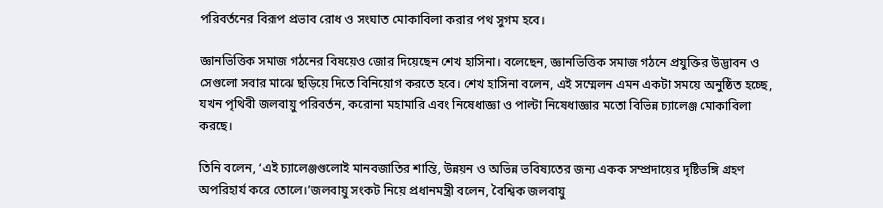পরিবর্তনের বিরূপ প্রভাব রোধ ও সংঘাত মোকাবিলা করার পথ সুগম হবে।

জ্ঞানভিত্তিক সমাজ গঠনের বিষয়েও জোর দিয়েছেন শেখ হাসিনা। বলেছেন, জ্ঞানভিত্তিক সমাজ গঠনে প্রযুক্তির উদ্ভাবন ও সেগুলো সবার মাঝে ছড়িয়ে দিতে বিনিয়োগ করতে হবে। শেখ হাসিনা বলেন, এই সম্মেলন এমন একটা সময়ে অনুষ্ঠিত হচ্ছে, যখন পৃথিবী জলবায়ু পরিবর্তন, করোনা মহামারি এবং নিষেধাজ্ঞা ও পাল্টা নিষেধাজ্ঞার মতো বিভিন্ন চ্যালেঞ্জ মোকাবিলা করছে।

তিনি বলেন, ‘এই চ্যালেঞ্জগুলোই মানবজাতির শান্তি, উন্নয়ন ও অভিন্ন ভবিষ্যতের জন্য একক সম্প্রদায়ের দৃষ্টিভঙ্গি গ্রহণ অপরিহার্য করে তোলে।’জলবায়ু সংকট নিয়ে প্রধানমন্ত্রী বলেন, বৈশ্বিক জলবায়ু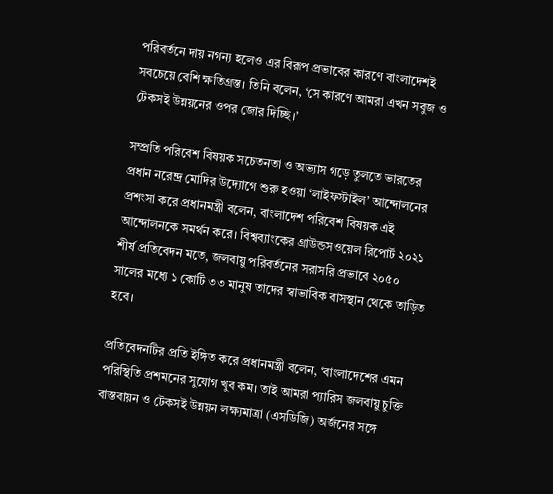পরিবর্তনে দায় নগন্য হলেও এর বিরূপ প্রভাবের কারণে বাংলাদেশই সবচেয়ে বেশি ক্ষতিগ্রস্ত। তিনি বলেন, ‘সে কারণে আমরা এখন সবুজ ও টেকসই উন্নয়নের ওপর জোর দিচ্ছি।’

সম্প্রতি পরিবেশ বিষয়ক সচেতনতা ও অভ্যাস গড়ে তুলতে ভারতের প্রধান নরেন্দ্র মোদির উদ্যোগে শুরু হওয়া ‘লাইফস্টাইল’ আন্দোলনের প্রশংসা করে প্রধানমন্ত্রী বলেন, বাংলাদেশ পরিবেশ বিষয়ক এই আন্দোলনকে সমর্থন করে। বিশ্বব্যাংকের গ্রাউন্ডসওয়েল রিপোর্ট ২০২১ শীর্ষ প্রতিবেদন মতে, জলবায়ু পরিবর্তনের সরাসরি প্রভাবে ২০৫০ সালের মধ্যে ১ কোটি ৩৩ মানুষ তাদের স্বাভাবিক বাসস্থান থেকে তাড়িত হবে।

প্রতিবেদনটির প্রতি ইঙ্গিত করে প্রধানমন্ত্রী বলেন, ‘বাংলাদেশের এমন পরিস্থিতি প্রশমনের সুযোগ খুব কম। তাই আমরা প্যারিস জলবায়ু চুক্তি বাস্তবায়ন ও টেকসই উন্নয়ন লক্ষ্যমাত্রা (এসডিজি) অর্জনের সঙ্গে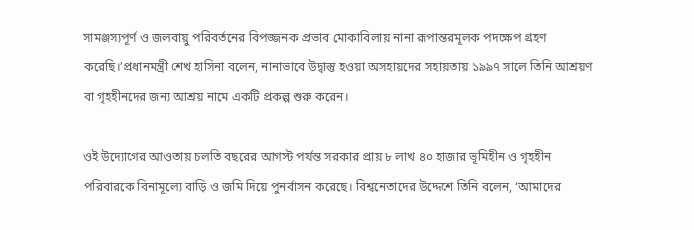সামঞ্জস্যপূর্ণ ও জলবায়ু পরিবর্তনের বিপজ্জনক প্রভাব মোকাবিলায় নানা রূপান্তরমূলক পদক্ষেপ গ্রহণ করেছি।’প্রধানমন্ত্রী শেখ হাসিনা বলেন, নানাভাবে উদ্বাস্তু হওয়া অসহায়দের সহায়তায় ১৯৯৭ সালে তিনি আশ্রয়ণ বা গৃহহীনদের জন্য আশ্রয় নামে একটি প্রকল্প শুরু করেন।

ওই উদ্যোগের আওতায় চলতি বছরের আগস্ট পর্যন্ত সরকার প্রায় ৮ লাখ ৪০ হাজার ভূমিহীন ও গৃহহীন পরিবারকে বিনামূল্যে বাড়ি ও জমি দিয়ে পুনর্বাসন করেছে। বিশ্বনেতাদের উদ্দেশে তিনি বলেন, ‘আমাদের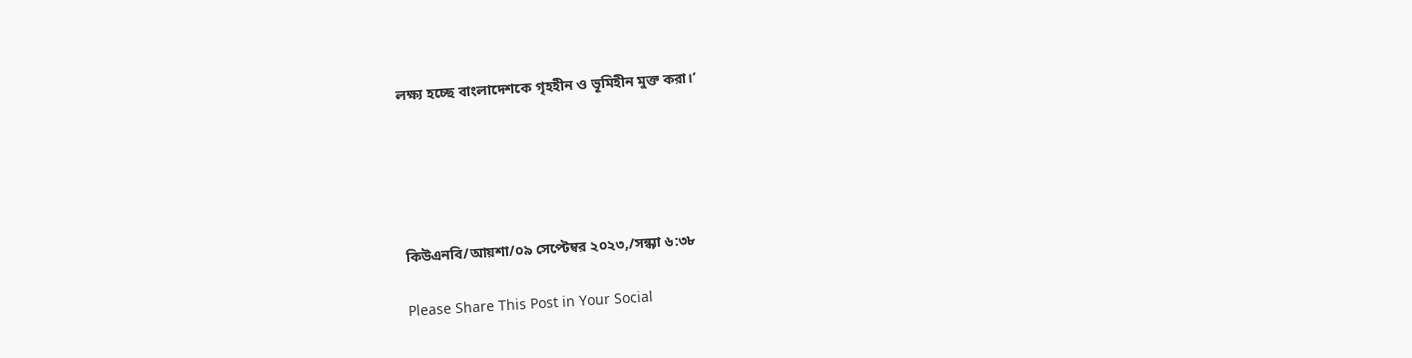লক্ষ্য হচ্ছে বাংলাদেশকে গৃহহীন ও ভূমিহীন মুক্ত করা।’





কিউএনবি/আয়শা/০৯ সেপ্টেম্বর ২০২৩,/সন্ধ্যা ৬:৩৮

Please Share This Post in Your Social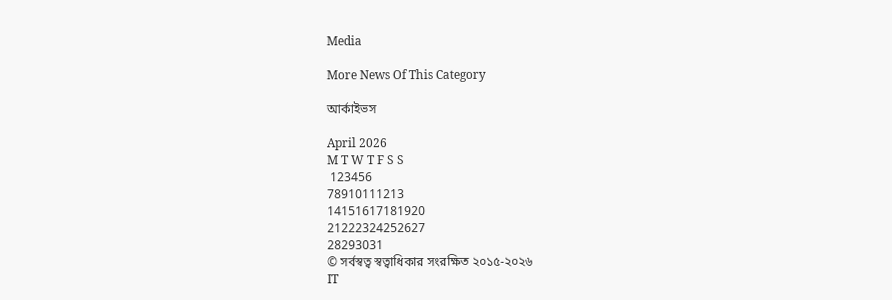Media

More News Of This Category

আর্কাইভস

April 2026
M T W T F S S
 123456
78910111213
14151617181920
21222324252627
28293031
© সর্বস্বত্ব স্বত্বাধিকার সংরক্ষিত ২০১৫-২০২৬
IT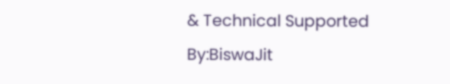& Technical Supported By:BiswaJit